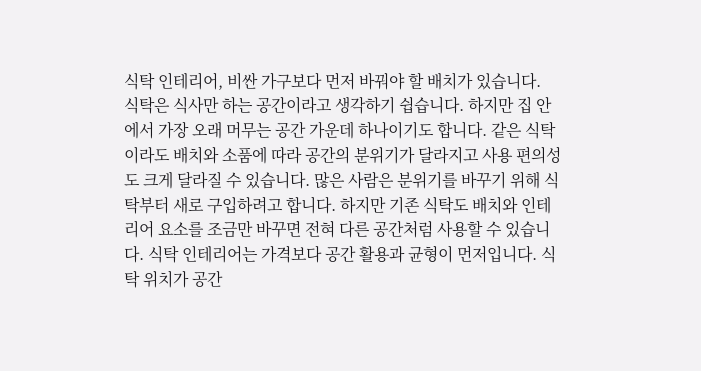식탁 인테리어, 비싼 가구보다 먼저 바꿔야 할 배치가 있습니다.
식탁은 식사만 하는 공간이라고 생각하기 쉽습니다. 하지만 집 안에서 가장 오래 머무는 공간 가운데 하나이기도 합니다. 같은 식탁이라도 배치와 소품에 따라 공간의 분위기가 달라지고 사용 편의성도 크게 달라질 수 있습니다. 많은 사람은 분위기를 바꾸기 위해 식탁부터 새로 구입하려고 합니다. 하지만 기존 식탁도 배치와 인테리어 요소를 조금만 바꾸면 전혀 다른 공간처럼 사용할 수 있습니다. 식탁 인테리어는 가격보다 공간 활용과 균형이 먼저입니다. 식탁 위치가 공간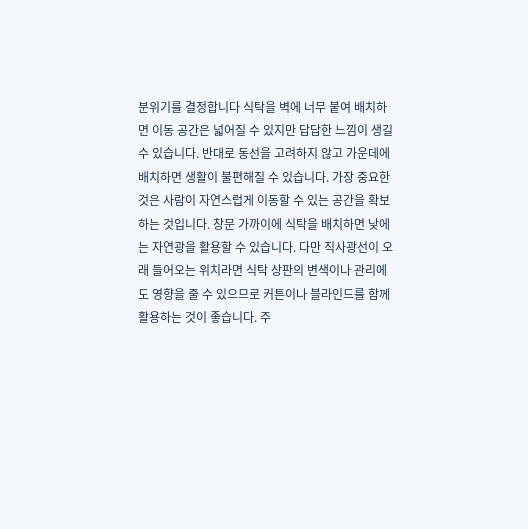분위기를 결정합니다 식탁을 벽에 너무 붙여 배치하면 이동 공간은 넓어질 수 있지만 답답한 느낌이 생길 수 있습니다. 반대로 동선을 고려하지 않고 가운데에 배치하면 생활이 불편해질 수 있습니다. 가장 중요한 것은 사람이 자연스럽게 이동할 수 있는 공간을 확보하는 것입니다. 창문 가까이에 식탁을 배치하면 낮에는 자연광을 활용할 수 있습니다. 다만 직사광선이 오래 들어오는 위치라면 식탁 상판의 변색이나 관리에도 영향을 줄 수 있으므로 커튼이나 블라인드를 함께 활용하는 것이 좋습니다. 주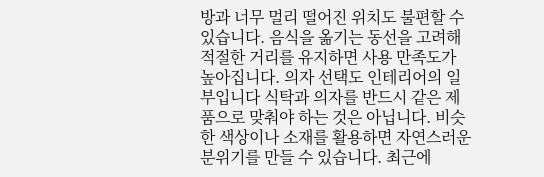방과 너무 멀리 떨어진 위치도 불편할 수 있습니다. 음식을 옮기는 동선을 고려해 적절한 거리를 유지하면 사용 만족도가 높아집니다. 의자 선택도 인테리어의 일부입니다 식탁과 의자를 반드시 같은 제품으로 맞춰야 하는 것은 아닙니다. 비슷한 색상이나 소재를 활용하면 자연스러운 분위기를 만들 수 있습니다. 최근에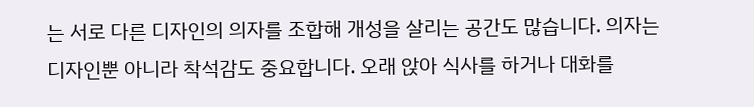는 서로 다른 디자인의 의자를 조합해 개성을 살리는 공간도 많습니다. 의자는 디자인뿐 아니라 착석감도 중요합니다. 오래 앉아 식사를 하거나 대화를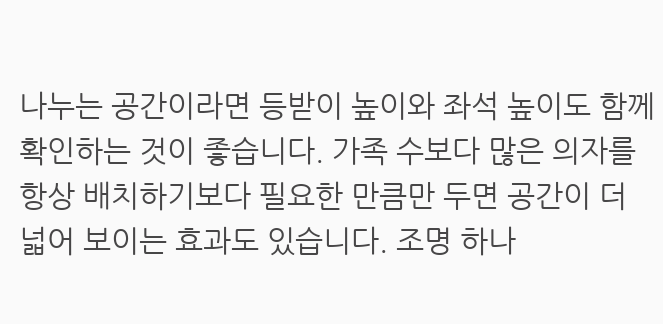나누는 공간이라면 등받이 높이와 좌석 높이도 함께 확인하는 것이 좋습니다. 가족 수보다 많은 의자를 항상 배치하기보다 필요한 만큼만 두면 공간이 더 넓어 보이는 효과도 있습니다. 조명 하나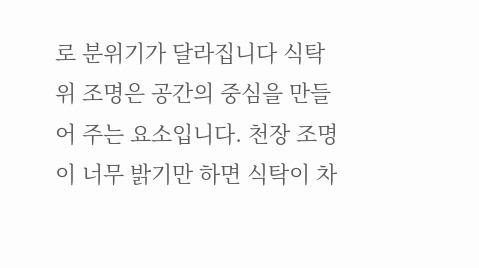로 분위기가 달라집니다 식탁 위 조명은 공간의 중심을 만들어 주는 요소입니다. 천장 조명이 너무 밝기만 하면 식탁이 차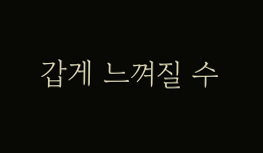갑게 느껴질 수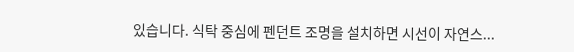있습니다. 식탁 중심에 펜던트 조명을 설치하면 시선이 자연스...